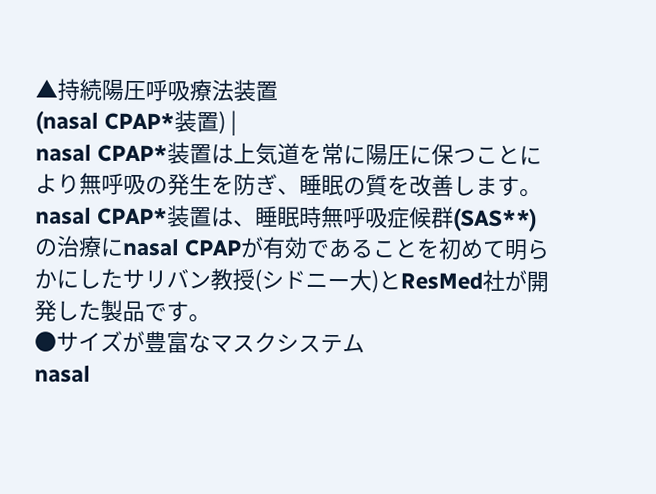▲持続陽圧呼吸療法装置
(nasal CPAP*装置) |
nasal CPAP*装置は上気道を常に陽圧に保つことにより無呼吸の発生を防ぎ、睡眠の質を改善します。
nasal CPAP*装置は、睡眠時無呼吸症候群(SAS**)の治療にnasal CPAPが有効であることを初めて明らかにしたサリバン教授(シドニー大)とResMed社が開発した製品です。
●サイズが豊富なマスクシステム
nasal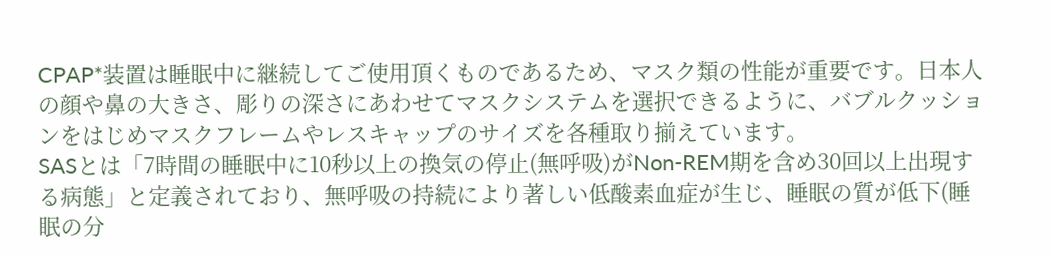CPAP*装置は睡眠中に継続してご使用頂くものであるため、マスク類の性能が重要です。日本人の顔や鼻の大きさ、彫りの深さにあわせてマスクシステムを選択できるように、バブルクッションをはじめマスクフレームやレスキャップのサイズを各種取り揃えています。
SASとは「7時間の睡眠中に10秒以上の換気の停止(無呼吸)がNon-REM期を含め30回以上出現する病態」と定義されており、無呼吸の持続により著しい低酸素血症が生じ、睡眠の質が低下(睡眠の分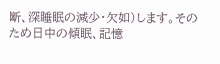断、深睡眠の減少・欠如)します。そのため日中の傾眠、記憶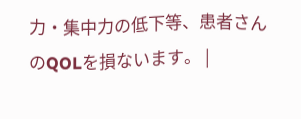力・集中力の低下等、患者さんのQOLを損ないます。 |